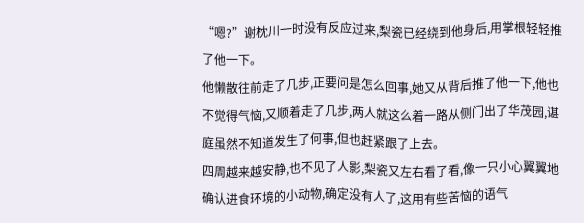“嗯?”谢枕川一时没有反应过来,梨瓷已经绕到他身后,用掌根轻轻推了他一下。
他懒散往前走了几步,正要问是怎么回事,她又从背后推了他一下,他也不觉得气恼,又顺着走了几步,两人就这么着一路从侧门出了华茂园,谌庭虽然不知道发生了何事,但也赶紧跟了上去。
四周越来越安静,也不见了人影,梨瓷又左右看了看,像一只小心翼翼地确认进食环境的小动物,确定没有人了,这用有些苦恼的语气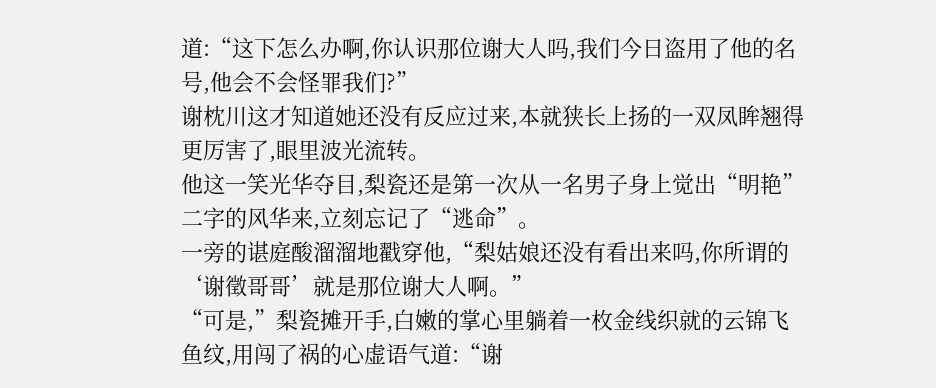道:“这下怎么办啊,你认识那位谢大人吗,我们今日盗用了他的名号,他会不会怪罪我们?”
谢枕川这才知道她还没有反应过来,本就狭长上扬的一双凤眸翘得更厉害了,眼里波光流转。
他这一笑光华夺目,梨瓷还是第一次从一名男子身上觉出“明艳”二字的风华来,立刻忘记了“逃命”。
一旁的谌庭酸溜溜地戳穿他,“梨姑娘还没有看出来吗,你所谓的‘谢徵哥哥’就是那位谢大人啊。”
“可是,”梨瓷摊开手,白嫩的掌心里躺着一枚金线织就的云锦飞鱼纹,用闯了祸的心虚语气道:“谢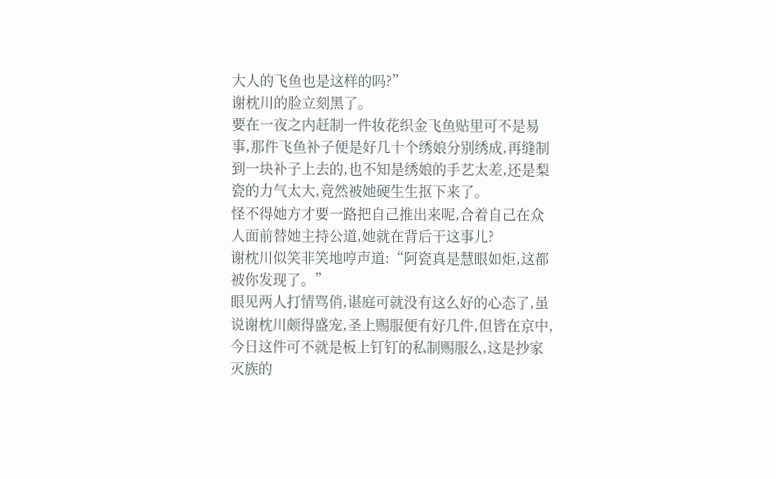大人的飞鱼也是这样的吗?”
谢枕川的脸立刻黑了。
要在一夜之内赶制一件妆花织金飞鱼贴里可不是易事,那件飞鱼补子便是好几十个绣娘分别绣成,再缝制到一块补子上去的,也不知是绣娘的手艺太差,还是梨瓷的力气太大,竟然被她硬生生抠下来了。
怪不得她方才要一路把自己推出来呢,合着自己在众人面前替她主持公道,她就在背后干这事儿?
谢枕川似笑非笑地哼声道:“阿瓷真是慧眼如炬,这都被你发现了。”
眼见两人打情骂俏,谌庭可就没有这么好的心态了,虽说谢枕川颇得盛宠,圣上赐服便有好几件,但皆在京中,今日这件可不就是板上钉钉的私制赐服么,这是抄家灭族的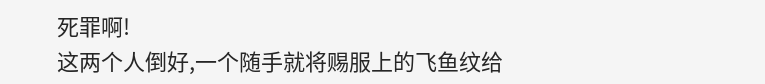死罪啊!
这两个人倒好,一个随手就将赐服上的飞鱼纹给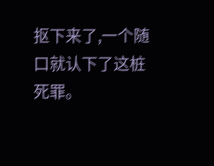抠下来了,一个随口就认下了这桩死罪。